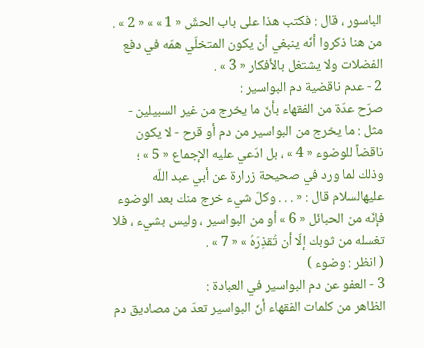الباسور ، قال : فكتب هذا على باب الحشّ « 1 » » « 2 » .
من هنا ذكروا أنّه ينبغي أن يكون المتخلّي همّه في دفع الفضلات ولا يشتغل بالأفكار « 3 » .
2 - عدم ناقضية دم البواسير :
صرّح عدّة من الفقهاء بأنّ ما يخرج من غير السبيلين - مثل : ما يخرج من البواسير من دم أو قرح - لا يكون ناقضاً للوضوء « 4 » ، بل ادّعي عليه الإجماع « 5 » ؛ وذلك لما ورد في صحيحة زرارة عن أبي عبد اللّه عليهالسلام قال : « . . . وكلّ شيء خرج منك بعد الوضوء فإنّه من الحبائل « 6 » أو من البواسير ، وليس بشيء ، فلا تغسله من ثوبك إلّا أن تُقذِرَهُ » « 7 » .
( انظر : وضوء )
3 - العفو عن دم البواسير في العبادة :
الظاهر من كلمات الفقهاء أنّ البواسير تعدّ من مصاديق دم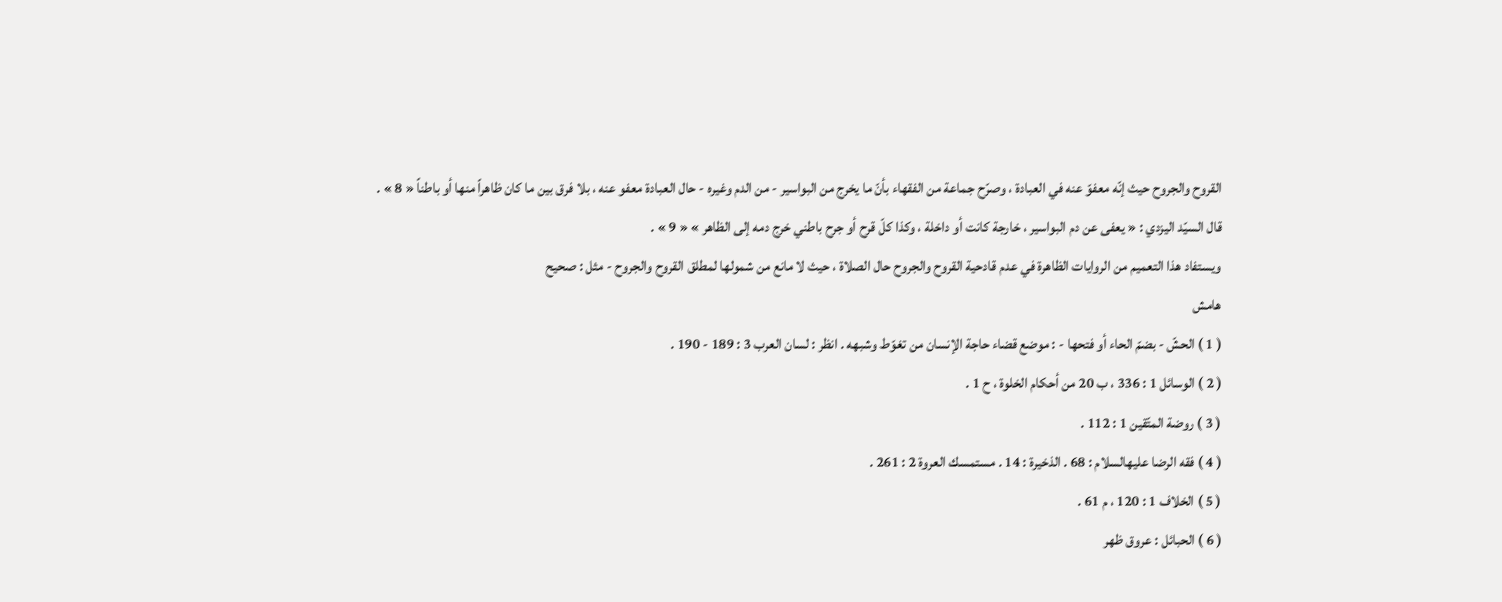القروح والجروح حيث إنّه معفوّ عنه في العبادة ، وصرّح جماعة من الفقهاء بأنّ ما يخرج من البواسير - من الدم وغيره - حال العبادة معفو عنه ، بلا فرق بين ما كان ظاهراً منها أو باطناً « 8 » .
قال السيّد اليزدي : « يعفى عن دم البواسير ، خارجة كانت أو داخلة ، وكذا كلّ قرح أو جرح باطني خرج دمه إلى الظاهر » « 9 » .
ويستفاد هذا التعميم من الروايات الظاهرة في عدم قادحية القروح والجروح حال الصلاة ، حيث لا مانع من شمولها لمطلق القروح والجروح - مثل : صحيح
هامش
( 1 ) الحشّ - بضمّ الحاء أو فتحها - : موضع قضاء حاجة الإنسان من تغوّط وشبهه . انظر : لسان العرب 3 : 189 - 190 .
( 2 ) الوسائل 1 : 336 ، ب 20 من أحكام الخلوة ، ح 1 .
( 3 ) روضة المتّقين 1 : 112 .
( 4 ) فقه الرضا عليهالسلام : 68 . الذخيرة : 14 . مستمسك العروة 2 : 261 .
( 5 ) الخلاف 1 : 120 ، م 61 .
( 6 ) الحبائل : عروق ظهر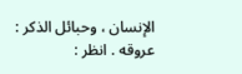الإنسان ، وحبائل الذكر : عروقه . انظر :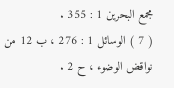مجمع البحرين 1 : 355 .
( 7 ) الوسائل 1 : 276 ، ب 12 من نواقض الوضوء ، ح 2 .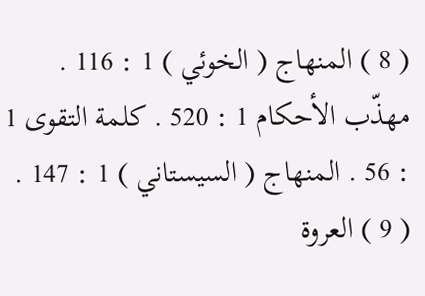( 8 ) المنهاج ( الخوئي ) 1 : 116 . مهذّب الأحكام 1 : 520 . كلمة التقوى 1 : 56 . المنهاج ( السيستاني ) 1 : 147 .
( 9 ) العروة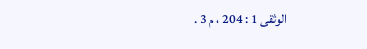الوثقى 1 : 204 ، م 3 .